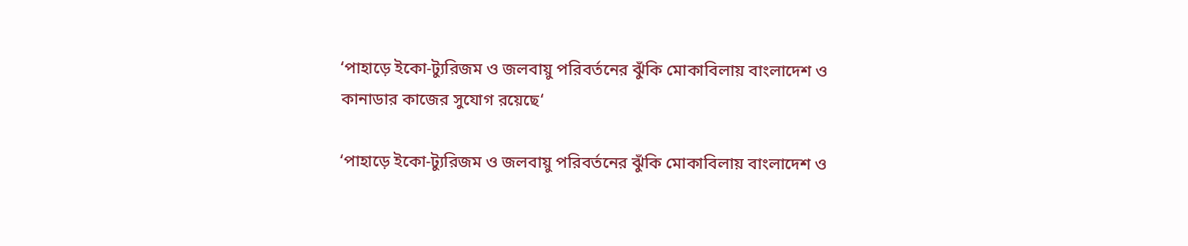‘পাহাড়ে ইকো-ট্যুরিজম ও জলবায়ু পরিবর্তনের ঝুঁকি মোকাবিলায় বাংলাদেশ ও কানাডার কাজের সুযোগ রয়েছে‘

‘পাহাড়ে ইকো-ট্যুরিজম ও জলবায়ু পরিবর্তনের ঝুঁকি মোকাবিলায় বাংলাদেশ ও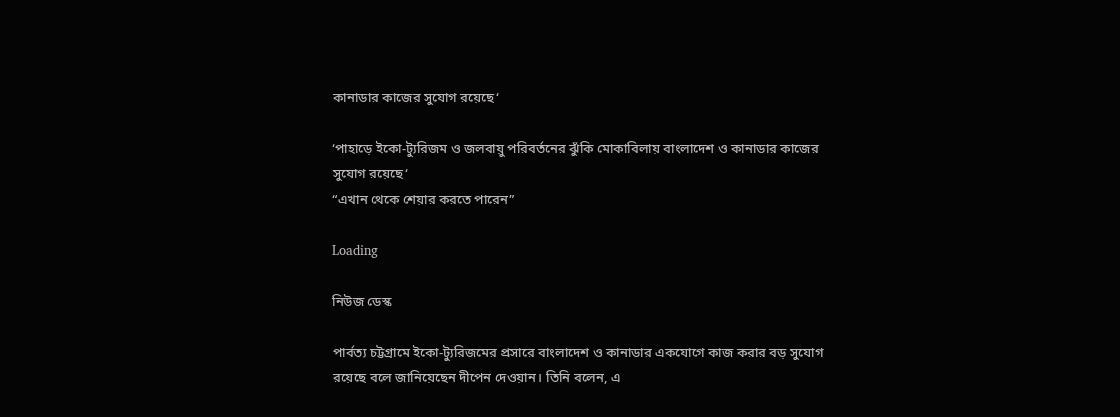কানাডার কাজের সুযোগ রয়েছে‘

‘পাহাড়ে ইকো-ট্যুরিজম ও জলবায়ু পরিবর্তনের ঝুঁকি মোকাবিলায় বাংলাদেশ ও কানাডার কাজের সুযোগ রয়েছে‘
“এখান থেকে শেয়ার করতে পারেন”

Loading

নিউজ ডেস্ক

পার্বত্য চট্টগ্রামে ইকো-ট্যুরিজমের প্রসারে বাংলাদেশ ও কানাডার একযোগে কাজ করার বড় সুযোগ রয়েছে বলে জানিয়েছেন দীপেন দেওয়ান। তিনি বলেন, এ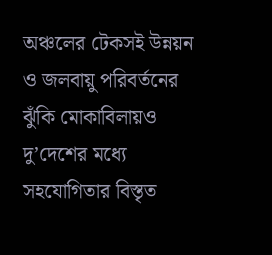অঞ্চলের টেকসই উন্নয়ন ও জলবায়ু পরিবর্তনের ঝুঁকি মোকাবিলায়ও দু’দেশের মধ্যে সহযোগিতার বিস্তৃত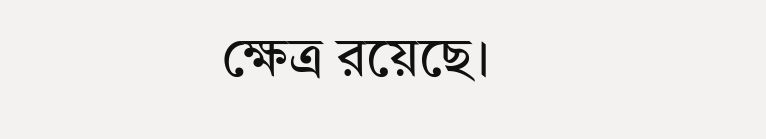ক্ষেত্র রয়েছে।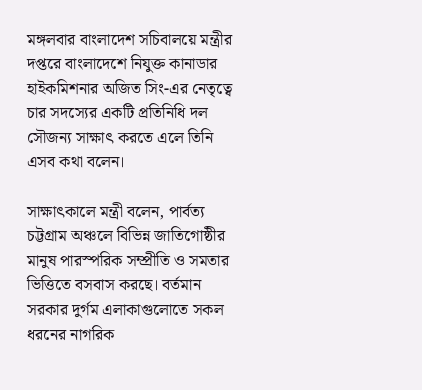মঙ্গলবার বাংলাদেশ সচিবালয়ে মন্ত্রীর দপ্তরে বাংলাদেশে নিযুক্ত কানাডার হাইকমিশনার অজিত সিং-এর নেতৃত্বে চার সদস্যের একটি প্রতিনিধি দল সৌজন্য সাক্ষাৎ করতে এলে তিনি এসব কথা বলেন।

সাক্ষাৎকালে মন্ত্রী বলেন, পার্বত্য চট্টগ্রাম অঞ্চলে বিভিন্ন জাতিগোষ্ঠীর মানুষ পারস্পরিক সম্প্রীতি ও সমতার ভিত্তিতে বসবাস করছে। বর্তমান সরকার দুর্গম এলাকাগুলোতে সকল ধরনের নাগরিক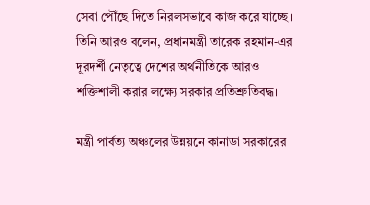সেবা পৌঁছে দিতে নিরলসভাবে কাজ করে যাচ্ছে। তিনি আরও বলেন, প্রধানমন্ত্রী তারেক রহমান-এর দূরদর্শী নেতৃত্বে দেশের অর্থনীতিকে আরও শক্তিশালী করার লক্ষ্যে সরকার প্রতিশ্রুতিবদ্ধ।

মন্ত্রী পার্বত্য অঞ্চলের উন্নয়নে কানাডা সরকারের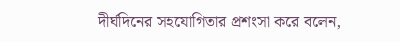দীর্ঘদিনের সহযোগিতার প্রশংসা করে বলেন,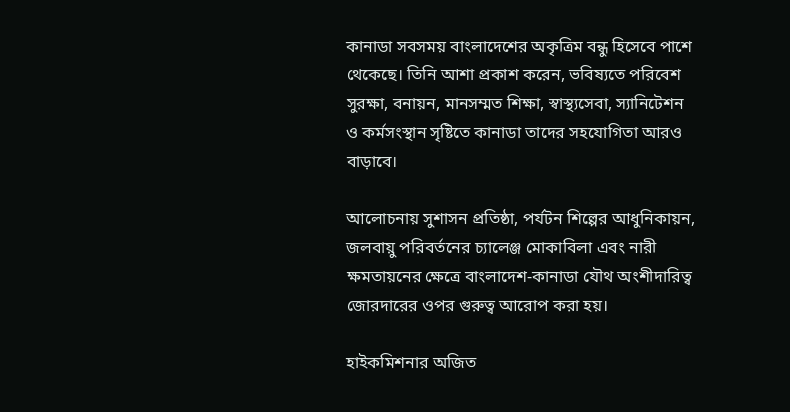কানাডা সবসময় বাংলাদেশের অকৃত্রিম বন্ধু হিসেবে পাশে থেকেছে। তিনি আশা প্রকাশ করেন, ভবিষ্যতে পরিবেশ সুরক্ষা, বনায়ন, মানসম্মত শিক্ষা, স্বাস্থ্যসেবা, স্যানিটেশন ও কর্মসংস্থান সৃষ্টিতে কানাডা তাদের সহযোগিতা আরও বাড়াবে।

আলোচনায় সুশাসন প্রতিষ্ঠা, পর্যটন শিল্পের আধুনিকায়ন, জলবায়ু পরিবর্তনের চ্যালেঞ্জ মোকাবিলা এবং নারী ক্ষমতায়নের ক্ষেত্রে বাংলাদেশ-কানাডা যৌথ অংশীদারিত্ব জোরদারের ওপর গুরুত্ব আরোপ করা হয়।

হাইকমিশনার অজিত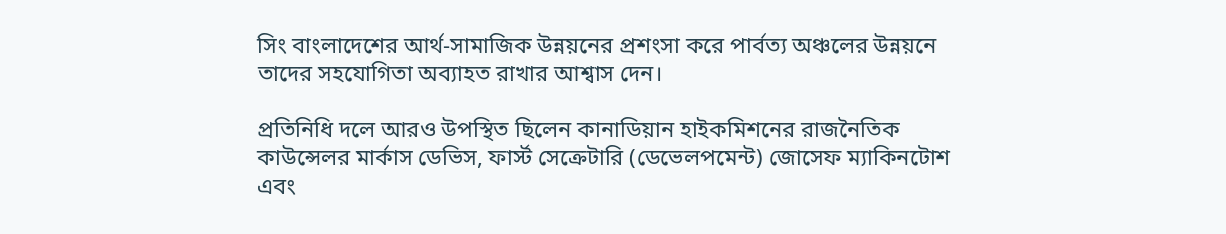সিং বাংলাদেশের আর্থ-সামাজিক উন্নয়নের প্রশংসা করে পার্বত্য অঞ্চলের উন্নয়নে তাদের সহযোগিতা অব্যাহত রাখার আশ্বাস দেন।

প্রতিনিধি দলে আরও উপস্থিত ছিলেন কানাডিয়ান হাইকমিশনের রাজনৈতিক কাউন্সেলর মার্কাস ডেভিস, ফার্স্ট সেক্রেটারি (ডেভেলপমেন্ট) জোসেফ ম্যাকিনটোশ এবং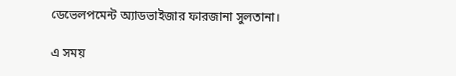ডেভেলপমেন্ট অ্যাডভাইজার ফারজানা সুলতানা।

এ সময়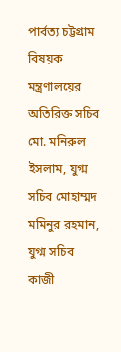পার্বত্য চট্টগ্রাম বিষয়ক মন্ত্রণালয়ের অতিরিক্ত সচিব মো. মনিরুল ইসলাম, যুগ্ম সচিব মোহাম্মদ মমিনুর রহমান, যুগ্ম সচিব কাজী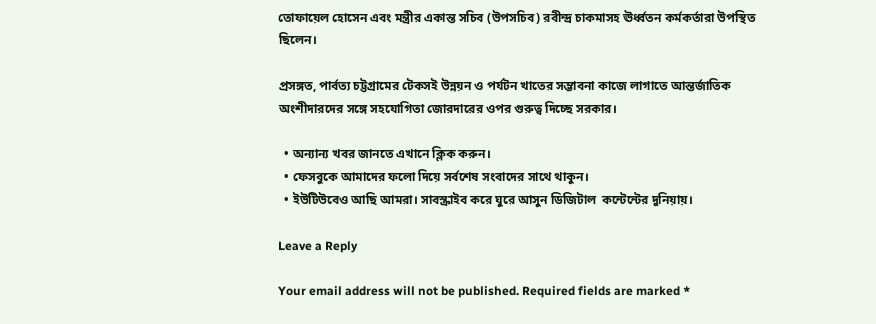তোফায়েল হোসেন এবং মন্ত্রীর একান্ত সচিব (উপসচিব) রবীন্দ্র চাকমাসহ ঊর্ধ্বতন কর্মকর্তারা উপস্থিত ছিলেন।

প্রসঙ্গত, পার্বত্য চট্টগ্রামের টেকসই উন্নয়ন ও পর্যটন খাতের সম্ভাবনা কাজে লাগাতে আন্তর্জাতিক অংশীদারদের সঙ্গে সহযোগিতা জোরদারের ওপর গুরুত্ব দিচ্ছে সরকার।

  • অন্যান্য খবর জানতে এখানে ক্লিক করুন।
  • ফেসবুকে আমাদের ফলো দিয়ে সর্বশেষ সংবাদের সাথে থাকুন।
  • ইউটিউবেও আছি আমরা। সাবস্ক্রাইব করে ঘুরে আসুন ডিজিটাল  কন্টেন্টের দুনিয়ায়।

Leave a Reply

Your email address will not be published. Required fields are marked *